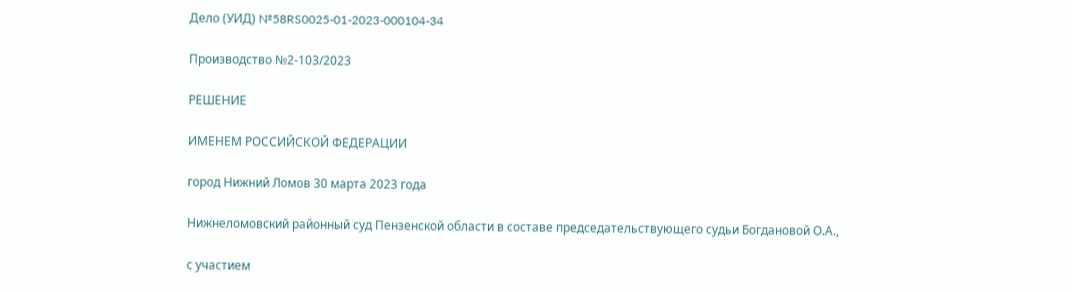Дело (УИД) №58RS0025-01-2023-000104-34

Производство №2-103/2023

РЕШЕНИЕ

ИМЕНЕМ РОССИЙСКОЙ ФЕДЕРАЦИИ

город Нижний Ломов 30 марта 2023 года

Нижнеломовский районный суд Пензенской области в составе председательствующего судьи Богдановой О.А.,

с участием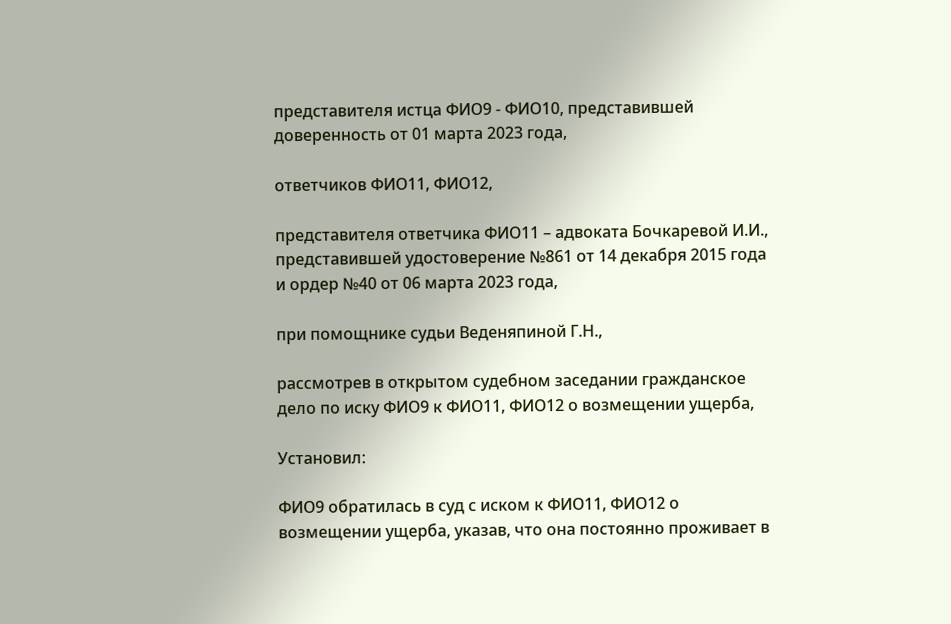представителя истца ФИО9 - ФИО10, представившей доверенность от 01 марта 2023 года,

ответчиков ФИО11, ФИО12,

представителя ответчика ФИО11 – адвоката Бочкаревой И.И., представившей удостоверение №861 от 14 декабря 2015 года и ордер №40 от 06 марта 2023 года,

при помощнике судьи Веденяпиной Г.Н.,

рассмотрев в открытом судебном заседании гражданское дело по иску ФИО9 к ФИО11, ФИО12 о возмещении ущерба,

Установил:

ФИО9 обратилась в суд с иском к ФИО11, ФИО12 о возмещении ущерба, указав, что она постоянно проживает в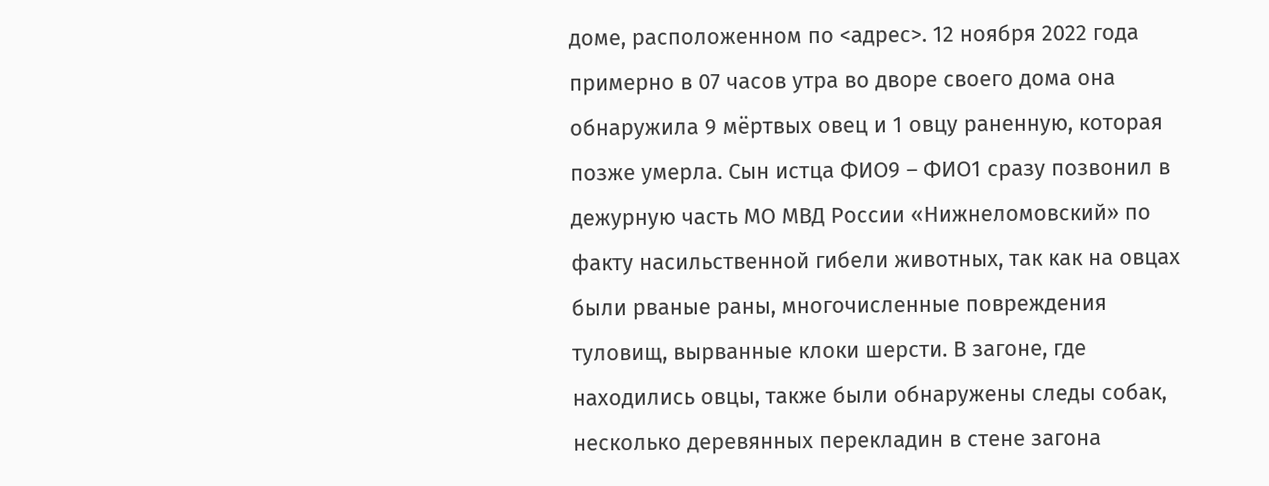доме, расположенном по <адрес>. 12 ноября 2022 года примерно в 07 часов утра во дворе своего дома она обнаружила 9 мёртвых овец и 1 овцу раненную, которая позже умерла. Сын истца ФИО9 – ФИО1 сразу позвонил в дежурную часть МО МВД России «Нижнеломовский» по факту насильственной гибели животных, так как на овцах были рваные раны, многочисленные повреждения туловищ, вырванные клоки шерсти. В загоне, где находились овцы, также были обнаружены следы собак, несколько деревянных перекладин в стене загона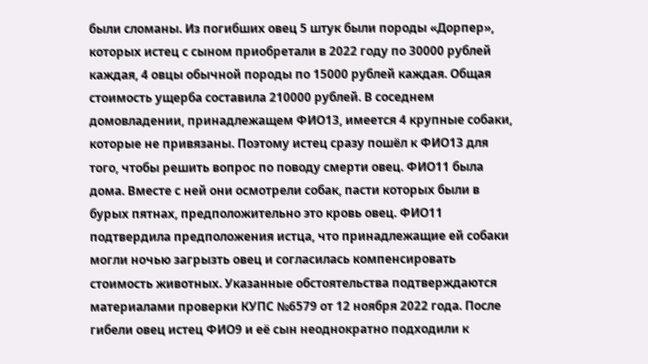были сломаны. Из погибших овец 5 штук были породы «Дорпер», которых истец с сыном приобретали в 2022 году по 30000 рублей каждая, 4 овцы обычной породы по 15000 рублей каждая. Общая стоимость ущерба составила 210000 рублей. В соседнем домовладении, принадлежащем ФИО13, имеется 4 крупные собаки, которые не привязаны. Поэтому истец сразу пошёл к ФИО13 для того, чтобы решить вопрос по поводу смерти овец. ФИО11 была дома. Вместе с ней они осмотрели собак, пасти которых были в бурых пятнах, предположительно это кровь овец. ФИО11 подтвердила предположения истца, что принадлежащие ей собаки могли ночью загрызть овец и согласилась компенсировать стоимость животных. Указанные обстоятельства подтверждаются материалами проверки КУПС №6579 от 12 ноября 2022 года. После гибели овец истец ФИО9 и её сын неоднократно подходили к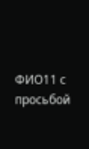ФИО11 с просьбой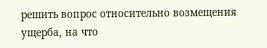решить вопрос относительно возмещения ущерба, на что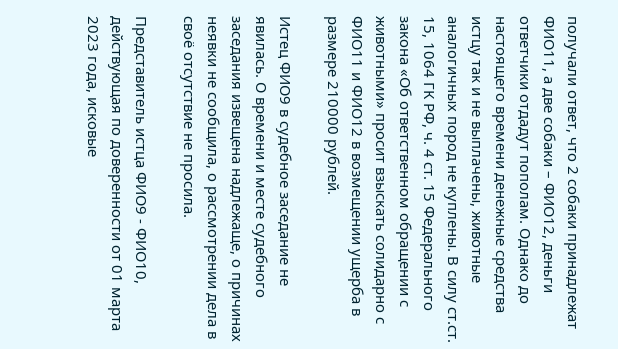получали ответ, что 2 собаки принадлежат ФИО11, а две собаки – ФИО12, деньги ответчики отдадут пополам. Однако до настоящего времени денежные средства истцу так и не выплачены, животные аналогичных пород не куплены. В силу ст.ст. 15, 1064 ГК РФ, ч. 4 ст. 15 Федерального закона «Об ответственном обращении с животными» просит взыскать солидарно с ФИО11 и ФИО12 в возмещении ущерба в размере 210000 рублей.

Истец ФИО9 в судебное заседание не явилась. О времени и месте судебного заседания извещена надлежаще, о причинах неявки не сообщила, о рассмотрении дела в своё отсутствие не просила.

Представитель истца ФИО9 - ФИО10, действующая по доверенности от 01 марта 2023 года, исковые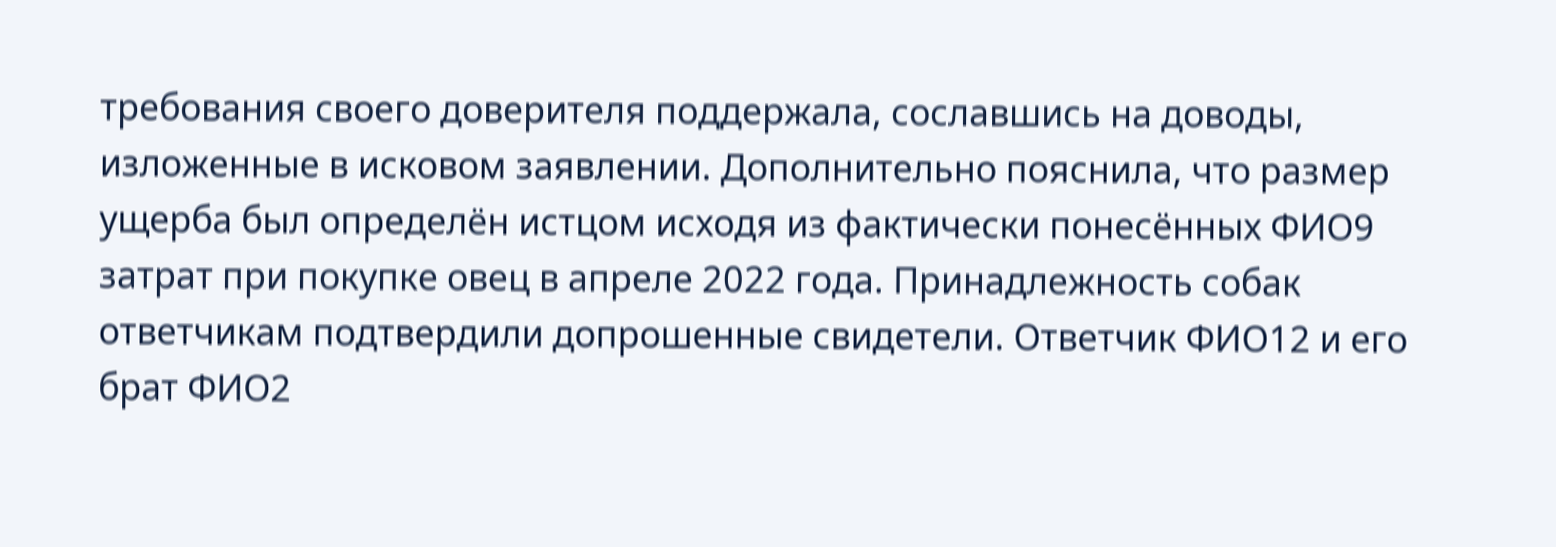требования своего доверителя поддержала, сославшись на доводы, изложенные в исковом заявлении. Дополнительно пояснила, что размер ущерба был определён истцом исходя из фактически понесённых ФИО9 затрат при покупке овец в апреле 2022 года. Принадлежность собак ответчикам подтвердили допрошенные свидетели. Ответчик ФИО12 и его брат ФИО2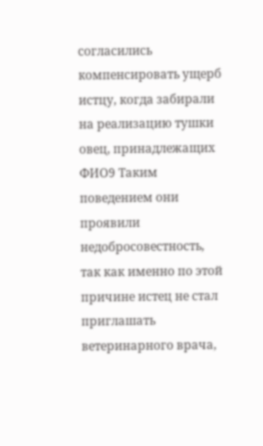согласились компенсировать ущерб истцу, когда забирали на реализацию тушки овец, принадлежащих ФИО9 Таким поведением они проявили недобросовестность, так как именно по этой причине истец не стал приглашать ветеринарного врача,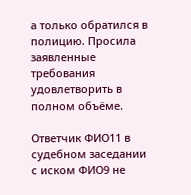а только обратился в полицию. Просила заявленные требования удовлетворить в полном объёме.

Ответчик ФИО11 в судебном заседании с иском ФИО9 не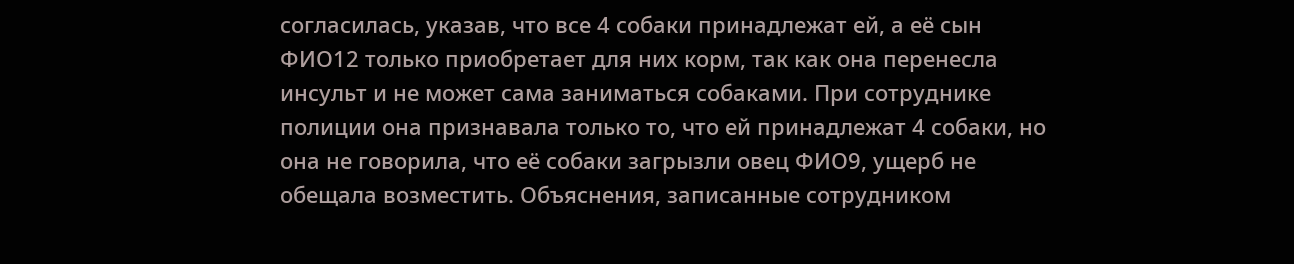согласилась, указав, что все 4 собаки принадлежат ей, а её сын ФИО12 только приобретает для них корм, так как она перенесла инсульт и не может сама заниматься собаками. При сотруднике полиции она признавала только то, что ей принадлежат 4 собаки, но она не говорила, что её собаки загрызли овец ФИО9, ущерб не обещала возместить. Объяснения, записанные сотрудником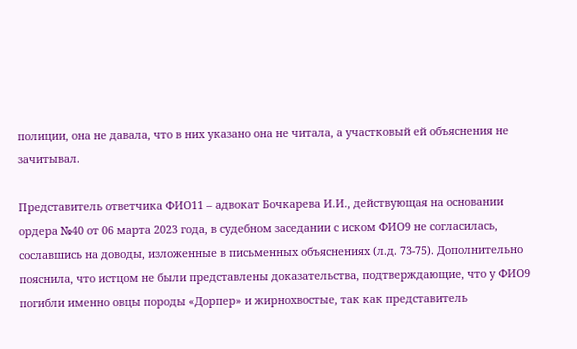полиции, она не давала, что в них указано она не читала, а участковый ей объяснения не зачитывал.

Представитель ответчика ФИО11 – адвокат Бочкарева И.И., действующая на основании ордера №40 от 06 марта 2023 года, в судебном заседании с иском ФИО9 не согласилась, сославшись на доводы, изложенные в письменных объяснениях (л.д. 73-75). Дополнительно пояснила, что истцом не были представлены доказательства, подтверждающие, что у ФИО9 погибли именно овцы породы «Дорпер» и жирнохвостые, так как представитель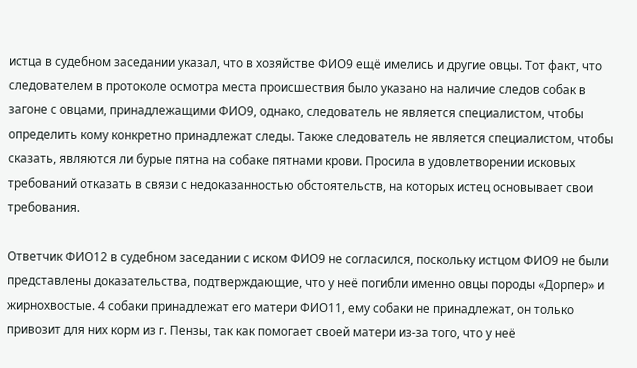истца в судебном заседании указал, что в хозяйстве ФИО9 ещё имелись и другие овцы. Тот факт, что следователем в протоколе осмотра места происшествия было указано на наличие следов собак в загоне с овцами, принадлежащими ФИО9, однако, следователь не является специалистом, чтобы определить кому конкретно принадлежат следы. Также следователь не является специалистом, чтобы сказать, являются ли бурые пятна на собаке пятнами крови. Просила в удовлетворении исковых требований отказать в связи с недоказанностью обстоятельств, на которых истец основывает свои требования.

Ответчик ФИО12 в судебном заседании с иском ФИО9 не согласился, поскольку истцом ФИО9 не были представлены доказательства, подтверждающие, что у неё погибли именно овцы породы «Дорпер» и жирнохвостые. 4 собаки принадлежат его матери ФИО11, ему собаки не принадлежат, он только привозит для них корм из г. Пензы, так как помогает своей матери из-за того, что у неё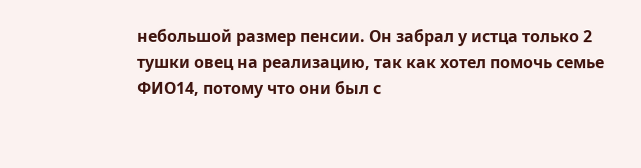небольшой размер пенсии. Он забрал у истца только 2 тушки овец на реализацию, так как хотел помочь семье ФИО14, потому что они был с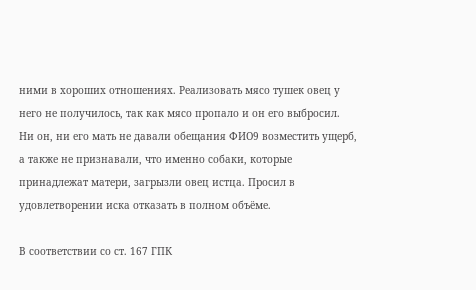ними в хороших отношениях. Реализовать мясо тушек овец у него не получилось, так как мясо пропало и он его выбросил. Ни он, ни его мать не давали обещания ФИО9 возместить ущерб, а также не признавали, что именно собаки, которые принадлежат матери, загрызли овец истца. Просил в удовлетворении иска отказать в полном объёме.

В соответствии со ст. 167 ГПК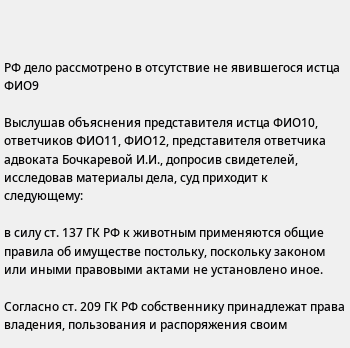РФ дело рассмотрено в отсутствие не явившегося истца ФИО9

Выслушав объяснения представителя истца ФИО10, ответчиков ФИО11, ФИО12, представителя ответчика адвоката Бочкаревой И.И., допросив свидетелей, исследовав материалы дела, суд приходит к следующему:

в силу ст. 137 ГК РФ к животным применяются общие правила об имуществе постольку, поскольку законом или иными правовыми актами не установлено иное.

Согласно ст. 209 ГК РФ собственнику принадлежат права владения, пользования и распоряжения своим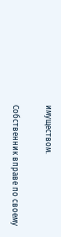имуществом.

Собственник вправе по своему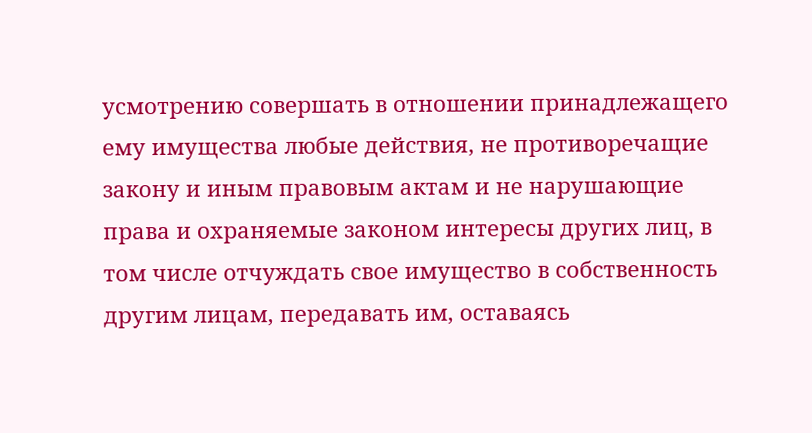усмотрению совершать в отношении принадлежащего ему имущества любые действия, не противоречащие закону и иным правовым актам и не нарушающие права и охраняемые законом интересы других лиц, в том числе отчуждать свое имущество в собственность другим лицам, передавать им, оставаясь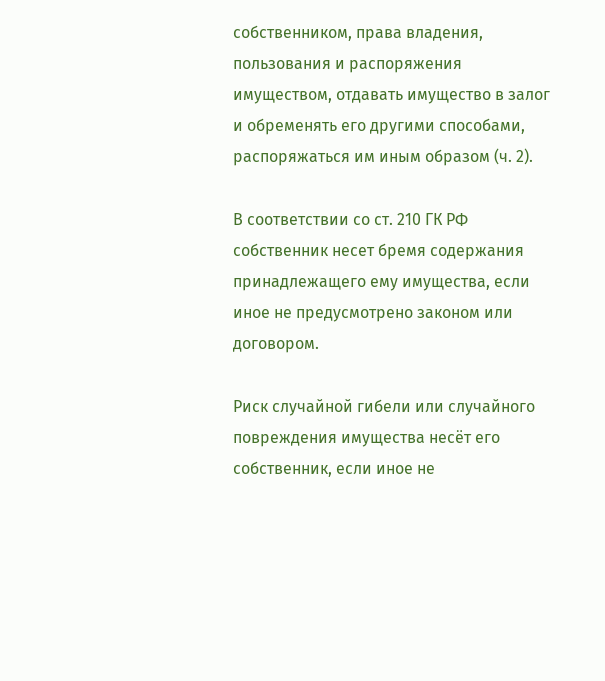собственником, права владения, пользования и распоряжения имуществом, отдавать имущество в залог и обременять его другими способами, распоряжаться им иным образом (ч. 2).

В соответствии со ст. 210 ГК РФ собственник несет бремя содержания принадлежащего ему имущества, если иное не предусмотрено законом или договором.

Риск случайной гибели или случайного повреждения имущества несёт его собственник, если иное не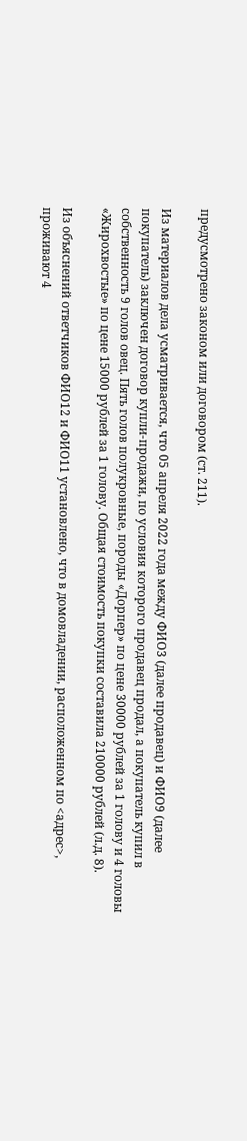предусмотрено законом или договором (ст. 211).

Из материалов дела усматривается, что 05 апреля 2022 года между ФИО3 (далее продавец) и ФИО9 (далее покупатель) заключен договор купли-продажи, по условия которого продавец продал, а покупатель купил в собственность 9 голов овец. Пять голов полукровные, породы «Дорпер» по цене 30000 рублей за 1 голову и 4 головы «Жирохвостые» по цене 15000 рублей за 1 голову. Общая стоимость покупки составила 210000 рублей (л.д. 8).

Из объяснений ответчиков ФИО12 и ФИО11 установлено, что в домовладении, расположенном по <адрес>, проживают 4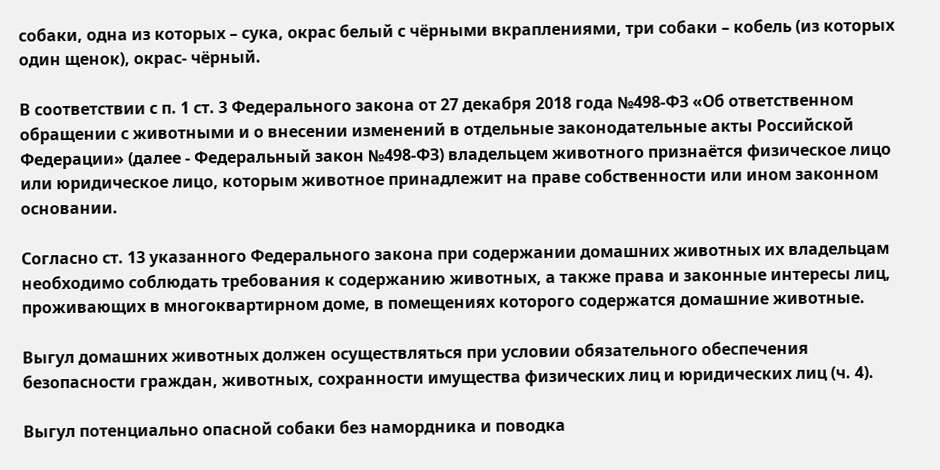собаки, одна из которых – сука, окрас белый с чёрными вкраплениями, три собаки – кобель (из которых один щенок), окрас- чёрный.

В соответствии с п. 1 ст. 3 Федерального закона от 27 декабря 2018 года №498-ФЗ «Об ответственном обращении с животными и о внесении изменений в отдельные законодательные акты Российской Федерации» (далее - Федеральный закон №498-ФЗ) владельцем животного признаётся физическое лицо или юридическое лицо, которым животное принадлежит на праве собственности или ином законном основании.

Согласно ст. 13 указанного Федерального закона при содержании домашних животных их владельцам необходимо соблюдать требования к содержанию животных, а также права и законные интересы лиц, проживающих в многоквартирном доме, в помещениях которого содержатся домашние животные.

Выгул домашних животных должен осуществляться при условии обязательного обеспечения безопасности граждан, животных, сохранности имущества физических лиц и юридических лиц (ч. 4).

Выгул потенциально опасной собаки без намордника и поводка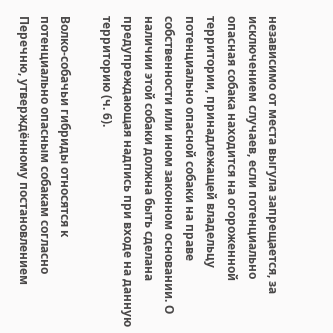независимо от места выгула запрещается, за исключением случаев, если потенциально опасная собака находится на огороженной территории, принадлежащей владельцу потенциально опасной собаки на праве собственности или ином законном основании. О наличии этой собаки должна быть сделана предупреждающая надпись при входе на данную территорию (ч. 6).

Волко-собачьи гибриды относятся к потенциально опасным собакам согласно Перечню, утверждённому постановлением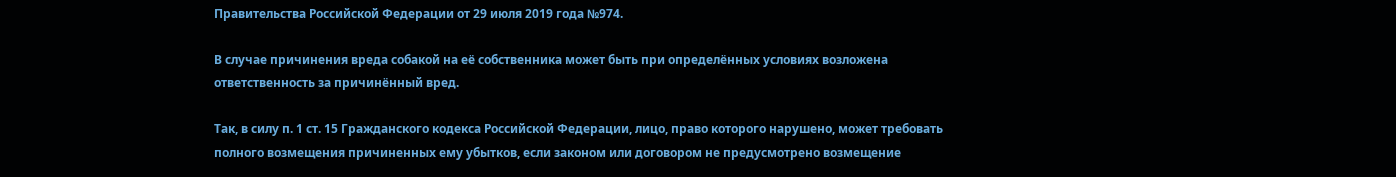Правительства Российской Федерации от 29 июля 2019 года №974.

В случае причинения вреда собакой на её собственника может быть при определённых условиях возложена ответственность за причинённый вред.

Так, в силу п. 1 ст. 15 Гражданского кодекса Российской Федерации, лицо, право которого нарушено, может требовать полного возмещения причиненных ему убытков, если законом или договором не предусмотрено возмещение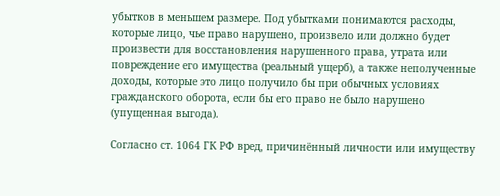убытков в меньшем размере. Под убытками понимаются расходы, которые лицо, чье право нарушено, произвело или должно будет произвести для восстановления нарушенного права, утрата или повреждение его имущества (реальный ущерб), а также неполученные доходы, которые это лицо получило бы при обычных условиях гражданского оборота, если бы его право не было нарушено (упущенная выгода).

Согласно ст. 1064 ГК РФ вред, причинённый личности или имуществу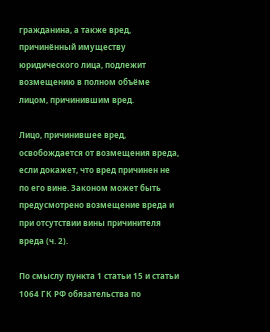гражданина, а также вред, причинённый имуществу юридического лица, подлежит возмещению в полном объёме лицом, причинившим вред.

Лицо, причинившее вред, освобождается от возмещения вреда, если докажет, что вред причинен не по его вине. Законом может быть предусмотрено возмещение вреда и при отсутствии вины причинителя вреда (ч. 2).

По смыслу пункта 1 статьи 15 и статьи 1064 ГК РФ обязательства по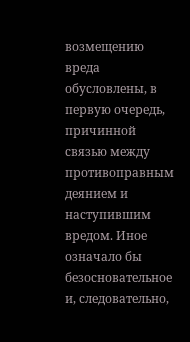возмещению вреда обусловлены, в первую очередь, причинной связью между противоправным деянием и наступившим вредом. Иное означало бы безосновательное и, следовательно,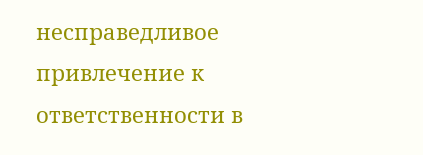несправедливое привлечение к ответственности в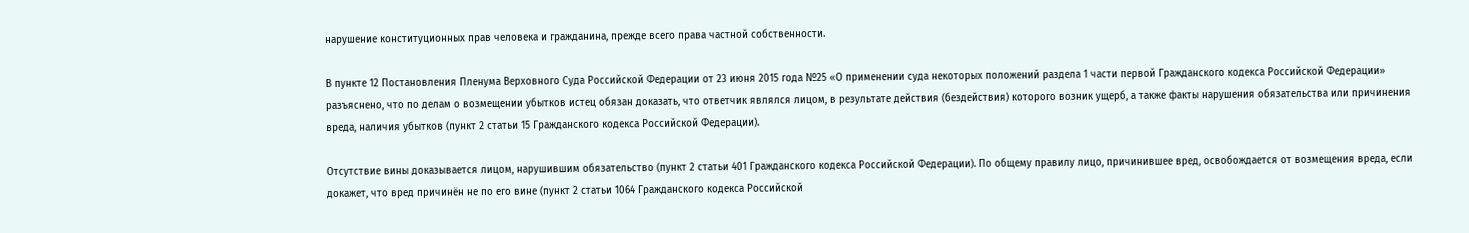нарушение конституционных прав человека и гражданина, прежде всего права частной собственности.

В пункте 12 Постановления Пленума Верховного Суда Российской Федерации от 23 июня 2015 года №25 «О применении суда некоторых положений раздела 1 части первой Гражданского кодекса Российской Федерации» разъяснено, что по делам о возмещении убытков истец обязан доказать, что ответчик являлся лицом, в результате действия (бездействия) которого возник ущерб, а также факты нарушения обязательства или причинения вреда, наличия убытков (пункт 2 статьи 15 Гражданского кодекса Российской Федерации).

Отсутствие вины доказывается лицом, нарушившим обязательство (пункт 2 статьи 401 Гражданского кодекса Российской Федерации). По общему правилу лицо, причинившее вред, освобождается от возмещения вреда, если докажет, что вред причинён не по его вине (пункт 2 статьи 1064 Гражданского кодекса Российской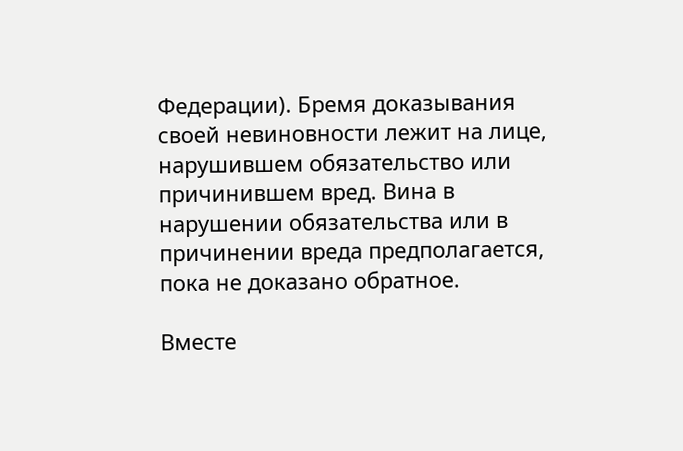Федерации). Бремя доказывания своей невиновности лежит на лице, нарушившем обязательство или причинившем вред. Вина в нарушении обязательства или в причинении вреда предполагается, пока не доказано обратное.

Вместе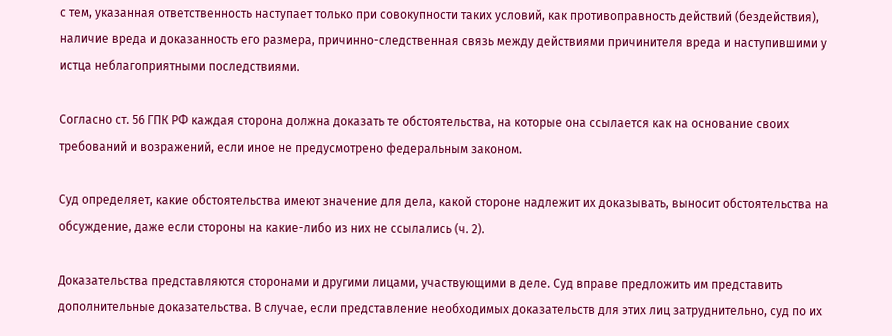с тем, указанная ответственность наступает только при совокупности таких условий, как противоправность действий (бездействия), наличие вреда и доказанность его размера, причинно-следственная связь между действиями причинителя вреда и наступившими у истца неблагоприятными последствиями.

Согласно ст. 56 ГПК РФ каждая сторона должна доказать те обстоятельства, на которые она ссылается как на основание своих требований и возражений, если иное не предусмотрено федеральным законом.

Суд определяет, какие обстоятельства имеют значение для дела, какой стороне надлежит их доказывать, выносит обстоятельства на обсуждение, даже если стороны на какие-либо из них не ссылались (ч. 2).

Доказательства представляются сторонами и другими лицами, участвующими в деле. Суд вправе предложить им представить дополнительные доказательства. В случае, если представление необходимых доказательств для этих лиц затруднительно, суд по их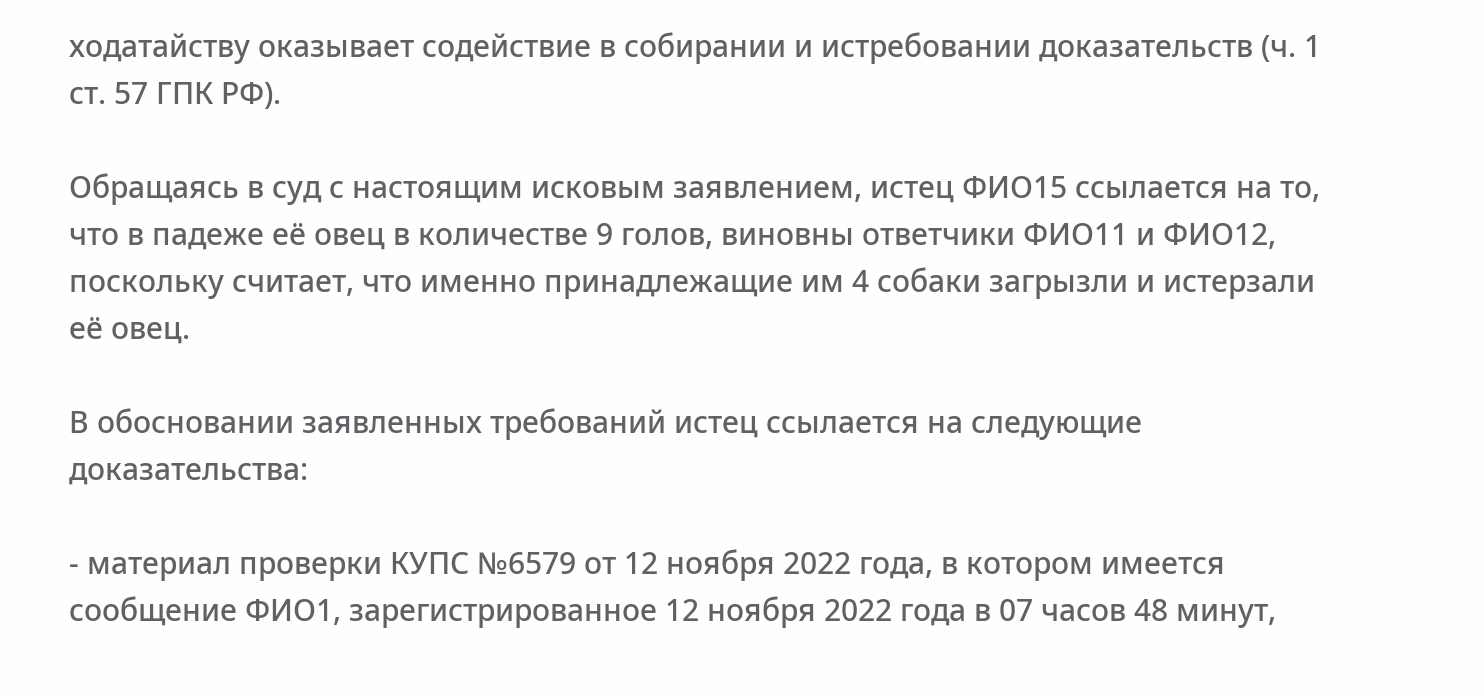ходатайству оказывает содействие в собирании и истребовании доказательств (ч. 1 ст. 57 ГПК РФ).

Обращаясь в суд с настоящим исковым заявлением, истец ФИО15 ссылается на то, что в падеже её овец в количестве 9 голов, виновны ответчики ФИО11 и ФИО12, поскольку считает, что именно принадлежащие им 4 собаки загрызли и истерзали её овец.

В обосновании заявленных требований истец ссылается на следующие доказательства:

- материал проверки КУПС №6579 от 12 ноября 2022 года, в котором имеется сообщение ФИО1, зарегистрированное 12 ноября 2022 года в 07 часов 48 минут,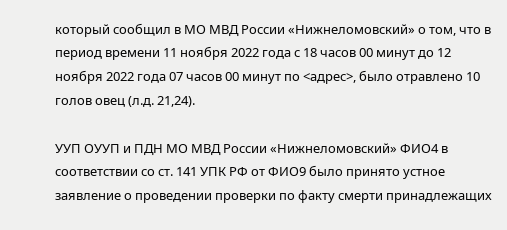который сообщил в МО МВД России «Нижнеломовский» о том, что в период времени 11 ноября 2022 года с 18 часов 00 минут до 12 ноября 2022 года 07 часов 00 минут по <адрес>, было отравлено 10 голов овец (л.д. 21,24).

УУП ОУУП и ПДН МО МВД России «Нижнеломовский» ФИО4 в соответствии со ст. 141 УПК РФ от ФИО9 было принято устное заявление о проведении проверки по факту смерти принадлежащих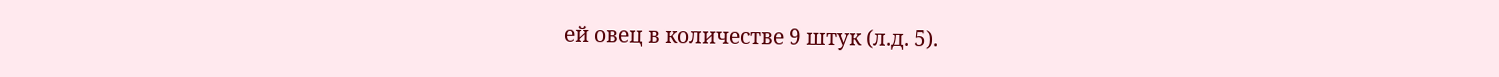ей овец в количестве 9 штук (л.д. 5).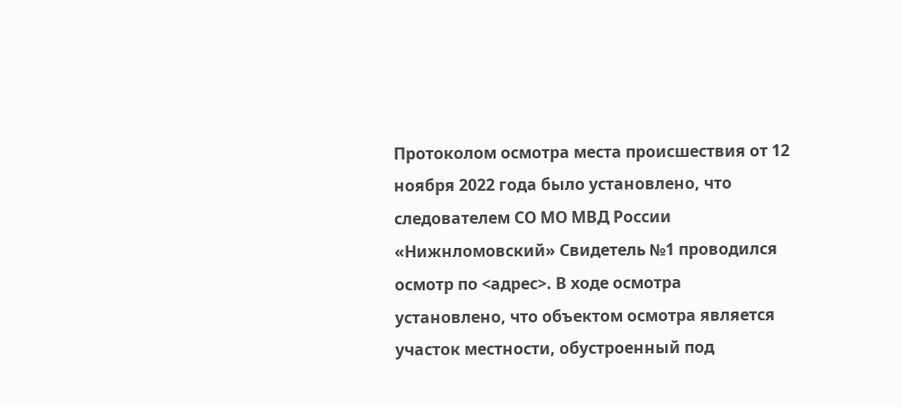Протоколом осмотра места происшествия от 12 ноября 2022 года было установлено, что следователем СО МО МВД России «Нижнломовский» Свидетель №1 проводился осмотр по <адрес>. В ходе осмотра установлено, что объектом осмотра является участок местности, обустроенный под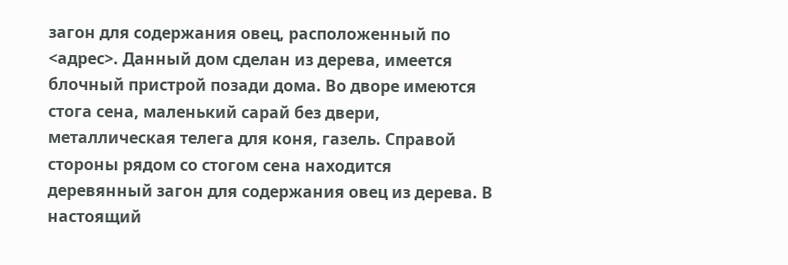загон для содержания овец, расположенный по <адрес>. Данный дом сделан из дерева, имеется блочный пристрой позади дома. Во дворе имеются стога сена, маленький сарай без двери, металлическая телега для коня, газель. Справой стороны рядом со стогом сена находится деревянный загон для содержания овец из дерева. В настоящий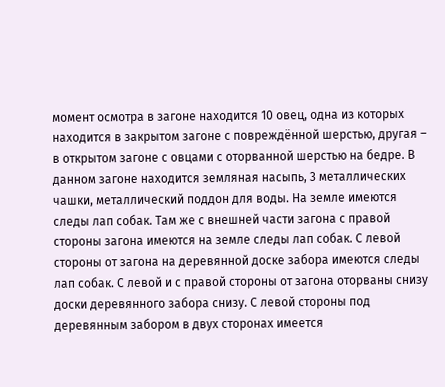момент осмотра в загоне находится 10 овец, одна из которых находится в закрытом загоне с повреждённой шерстью, другая – в открытом загоне с овцами с оторванной шерстью на бедре. В данном загоне находится земляная насыпь, 3 металлических чашки, металлический поддон для воды. На земле имеются следы лап собак. Там же с внешней части загона с правой стороны загона имеются на земле следы лап собак. С левой стороны от загона на деревянной доске забора имеются следы лап собак. С левой и с правой стороны от загона оторваны снизу доски деревянного забора снизу. С левой стороны под деревянным забором в двух сторонах имеется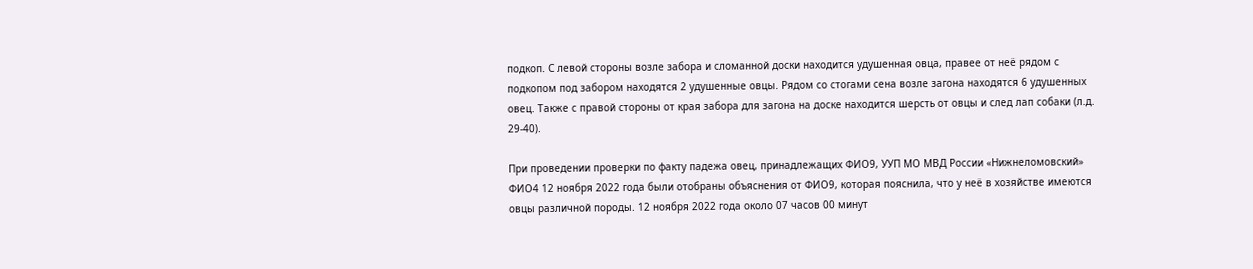подкоп. С левой стороны возле забора и сломанной доски находится удушенная овца, правее от неё рядом с подкопом под забором находятся 2 удушенные овцы. Рядом со стогами сена возле загона находятся 6 удушенных овец. Также с правой стороны от края забора для загона на доске находится шерсть от овцы и след лап собаки (л.д. 29-40).

При проведении проверки по факту падежа овец, принадлежащих ФИО9, УУП МО МВД России «Нижнеломовский» ФИО4 12 ноября 2022 года были отобраны объяснения от ФИО9, которая пояснила, что у неё в хозяйстве имеются овцы различной породы. 12 ноября 2022 года около 07 часов 00 минут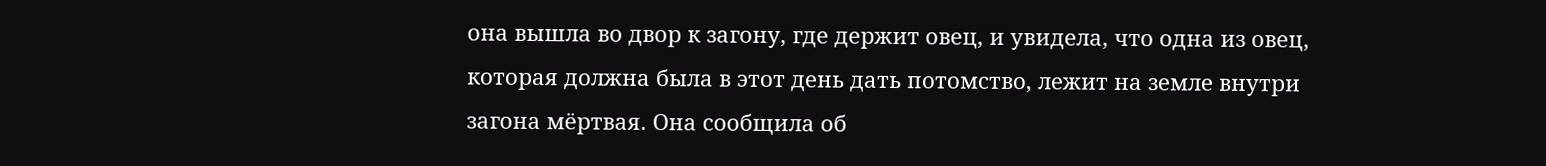она вышла во двор к загону, где держит овец, и увидела, что одна из овец, которая должна была в этот день дать потомство, лежит на земле внутри загона мёртвая. Она сообщила об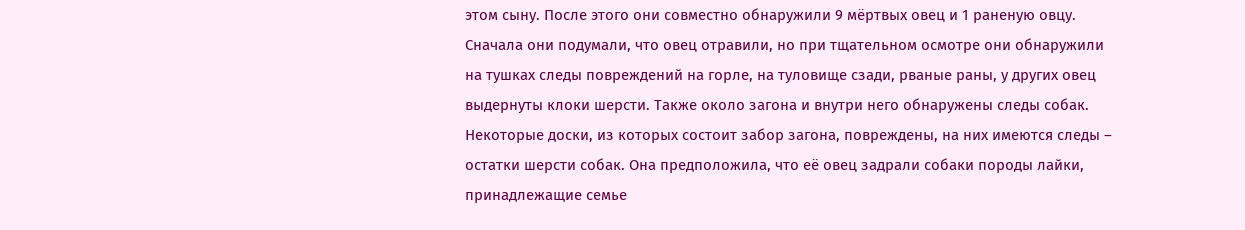этом сыну. После этого они совместно обнаружили 9 мёртвых овец и 1 раненую овцу. Сначала они подумали, что овец отравили, но при тщательном осмотре они обнаружили на тушках следы повреждений на горле, на туловище сзади, рваные раны, у других овец выдернуты клоки шерсти. Также около загона и внутри него обнаружены следы собак. Некоторые доски, из которых состоит забор загона, повреждены, на них имеются следы – остатки шерсти собак. Она предположила, что её овец задрали собаки породы лайки, принадлежащие семье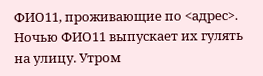ФИО11, проживающие по <адрес>. Ночью ФИО11 выпускает их гулять на улицу. Утром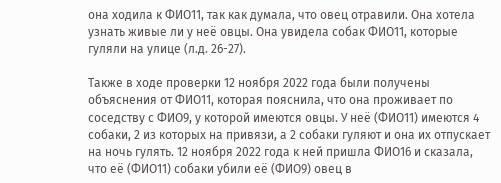она ходила к ФИО11, так как думала, что овец отравили. Она хотела узнать живые ли у неё овцы. Она увидела собак ФИО11, которые гуляли на улице (л.д. 26-27).

Также в ходе проверки 12 ноября 2022 года были получены объяснения от ФИО11, которая пояснила, что она проживает по соседству с ФИО9, у которой имеются овцы. У неё (ФИО11) имеются 4 собаки, 2 из которых на привязи, а 2 собаки гуляют и она их отпускает на ночь гулять. 12 ноября 2022 года к ней пришла ФИО16 и сказала, что её (ФИО11) собаки убили её (ФИО9) овец в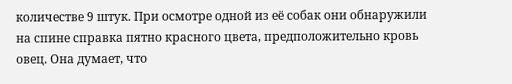количестве 9 штук. При осмотре одной из её собак они обнаружили на спине справка пятно красного цвета, предположительно кровь овец. Она думает, что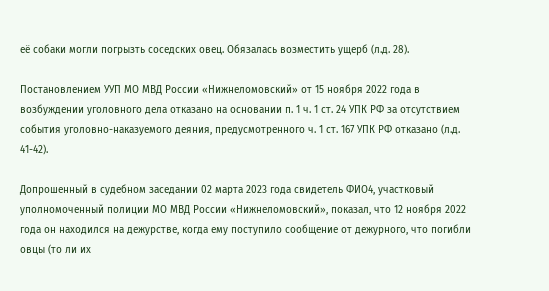её собаки могли погрызть соседских овец. Обязалась возместить ущерб (л.д. 28).

Постановлением УУП МО МВД России «Нижнеломовский» от 15 ноября 2022 года в возбуждении уголовного дела отказано на основании п. 1 ч. 1 ст. 24 УПК РФ за отсутствием события уголовно-наказуемого деяния, предусмотренного ч. 1 ст. 167 УПК РФ отказано (л.д. 41-42).

Допрошенный в судебном заседании 02 марта 2023 года свидетель ФИО4, участковый уполномоченный полиции МО МВД России «Нижнеломовский», показал, что 12 ноября 2022 года он находился на дежурстве, когда ему поступило сообщение от дежурного, что погибли овцы (то ли их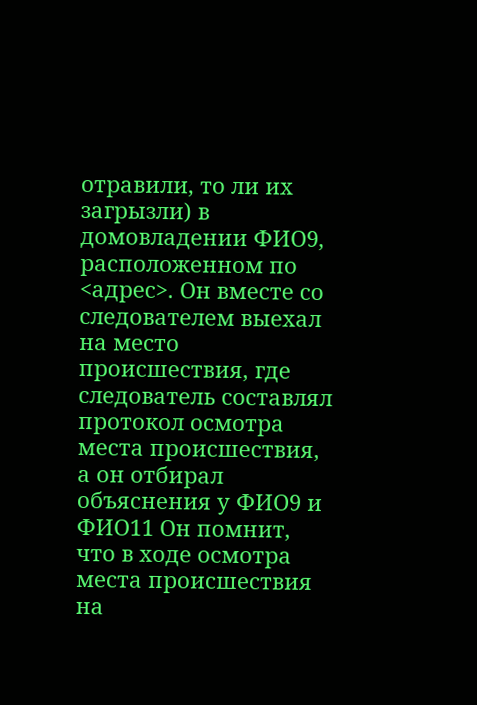отравили, то ли их загрызли) в домовладении ФИО9, расположенном по <адрес>. Он вместе со следователем выехал на место происшествия, где следователь составлял протокол осмотра места происшествия, а он отбирал объяснения у ФИО9 и ФИО11 Он помнит, что в ходе осмотра места происшествия на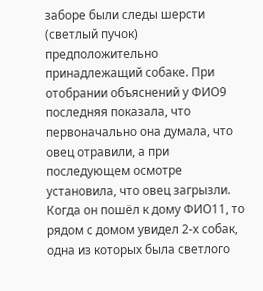заборе были следы шерсти (светлый пучок) предположительно принадлежащий собаке. При отобрании объяснений у ФИО9 последняя показала, что первоначально она думала, что овец отравили, а при последующем осмотре установила, что овец загрызли. Когда он пошёл к дому ФИО11, то рядом с домом увидел 2-х собак, одна из которых была светлого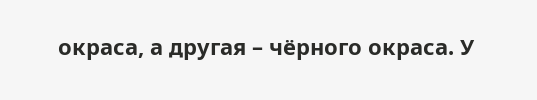окраса, а другая – чёрного окраса. У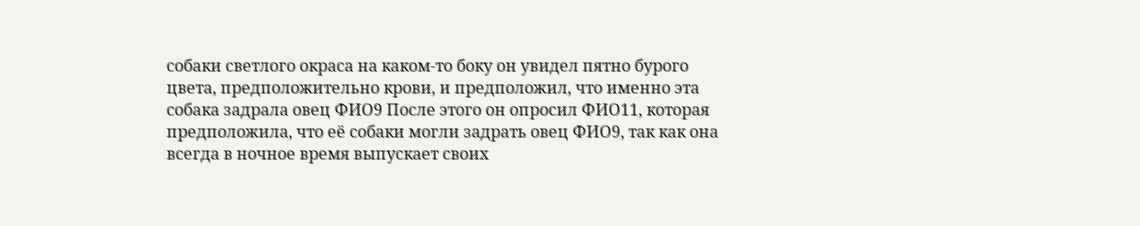собаки светлого окраса на каком-то боку он увидел пятно бурого цвета, предположительно крови, и предположил, что именно эта собака задрала овец ФИО9 После этого он опросил ФИО11, которая предположила, что её собаки могли задрать овец ФИО9, так как она всегда в ночное время выпускает своих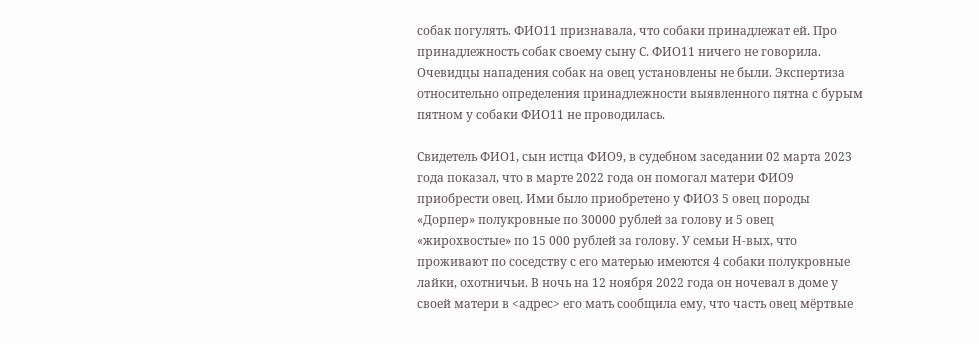собак погулять. ФИО11 признавала, что собаки принадлежат ей. Про принадлежность собак своему сыну С. ФИО11 ничего не говорила. Очевидцы нападения собак на овец установлены не были. Экспертиза относительно определения принадлежности выявленного пятна с бурым пятном у собаки ФИО11 не проводилась.

Свидетель ФИО1, сын истца ФИО9, в судебном заседании 02 марта 2023 года показал, что в марте 2022 года он помогал матери ФИО9 приобрести овец. Ими было приобретено у ФИО3 5 овец породы «Дорпер» полукровные по 30000 рублей за голову и 5 овец «жирохвостые» по 15 000 рублей за голову. У семьи Н-вых, что проживают по соседству с его матерью имеются 4 собаки полукровные лайки, охотничьи. В ночь на 12 ноября 2022 года он ночевал в доме у своей матери в <адрес> его мать сообщила ему, что часть овец мёртвые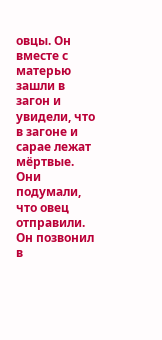овцы. Он вместе с матерью зашли в загон и увидели, что в загоне и сарае лежат мёртвые. Они подумали, что овец отправили. Он позвонил в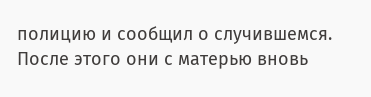полицию и сообщил о случившемся. После этого они с матерью вновь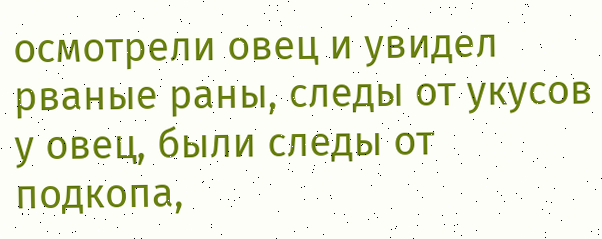осмотрели овец и увидел рваные раны, следы от укусов у овец, были следы от подкопа,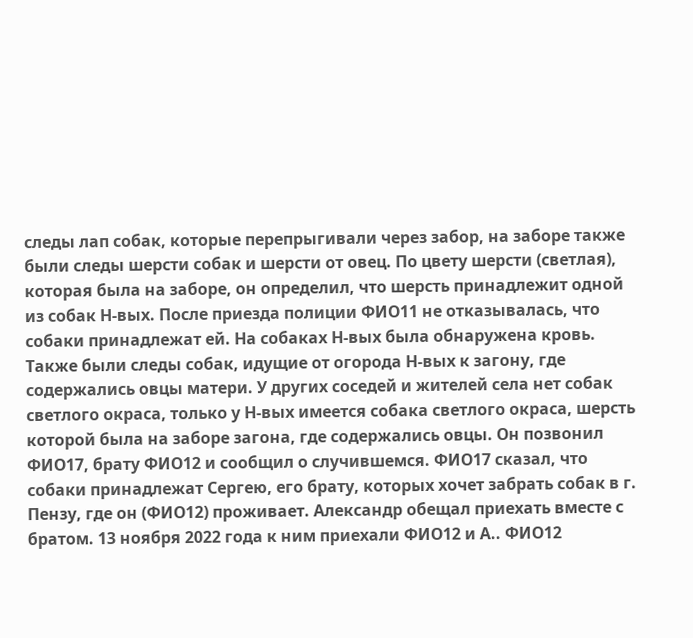следы лап собак, которые перепрыгивали через забор, на заборе также были следы шерсти собак и шерсти от овец. По цвету шерсти (светлая), которая была на заборе, он определил, что шерсть принадлежит одной из собак Н-вых. После приезда полиции ФИО11 не отказывалась, что собаки принадлежат ей. На собаках Н-вых была обнаружена кровь. Также были следы собак, идущие от огорода Н-вых к загону, где содержались овцы матери. У других соседей и жителей села нет собак светлого окраса, только у Н-вых имеется собака светлого окраса, шерсть которой была на заборе загона, где содержались овцы. Он позвонил ФИО17, брату ФИО12 и сообщил о случившемся. ФИО17 сказал, что собаки принадлежат Сергею, его брату, которых хочет забрать собак в г. Пензу, где он (ФИО12) проживает. Александр обещал приехать вместе с братом. 13 ноября 2022 года к ним приехали ФИО12 и А.. ФИО12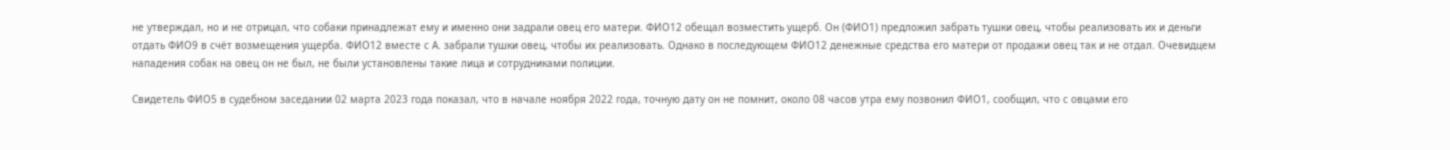не утверждал, но и не отрицал, что собаки принадлежат ему и именно они задрали овец его матери. ФИО12 обещал возместить ущерб. Он (ФИО1) предложил забрать тушки овец, чтобы реализовать их и деньги отдать ФИО9 в счёт возмещения ущерба. ФИО12 вместе с А. забрали тушки овец, чтобы их реализовать. Однако в последующем ФИО12 денежные средства его матери от продажи овец так и не отдал. Очевидцем нападения собак на овец он не был, не были установлены такие лица и сотрудниками полиции.

Свидетель ФИО5 в судебном заседании 02 марта 2023 года показал, что в начале ноября 2022 года, точную дату он не помнит, около 08 часов утра ему позвонил ФИО1, сообщил, что с овцами его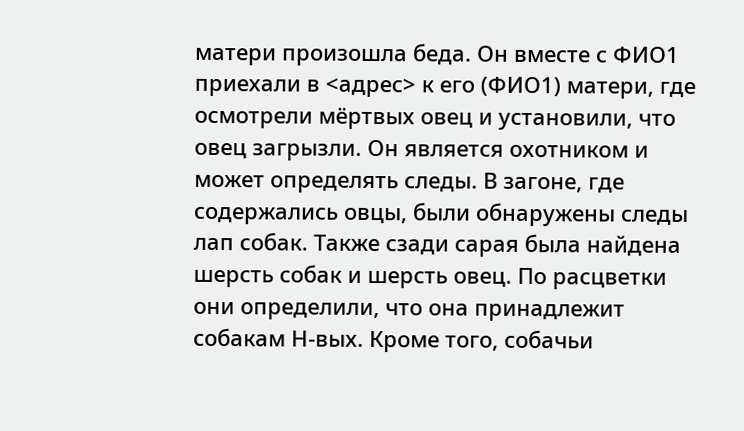матери произошла беда. Он вместе с ФИО1 приехали в <адрес> к его (ФИО1) матери, где осмотрели мёртвых овец и установили, что овец загрызли. Он является охотником и может определять следы. В загоне, где содержались овцы, были обнаружены следы лап собак. Также сзади сарая была найдена шерсть собак и шерсть овец. По расцветки они определили, что она принадлежит собакам Н-вых. Кроме того, собачьи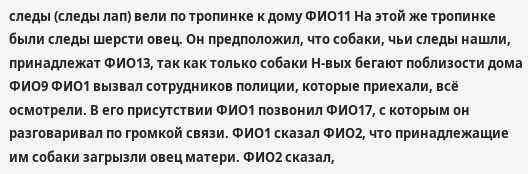следы (следы лап) вели по тропинке к дому ФИО11 На этой же тропинке были следы шерсти овец. Он предположил, что собаки, чьи следы нашли, принадлежат ФИО13, так как только собаки Н-вых бегают поблизости дома ФИО9 ФИО1 вызвал сотрудников полиции, которые приехали, всё осмотрели. В его присутствии ФИО1 позвонил ФИО17, с которым он разговаривал по громкой связи. ФИО1 сказал ФИО2, что принадлежащие им собаки загрызли овец матери. ФИО2 сказал,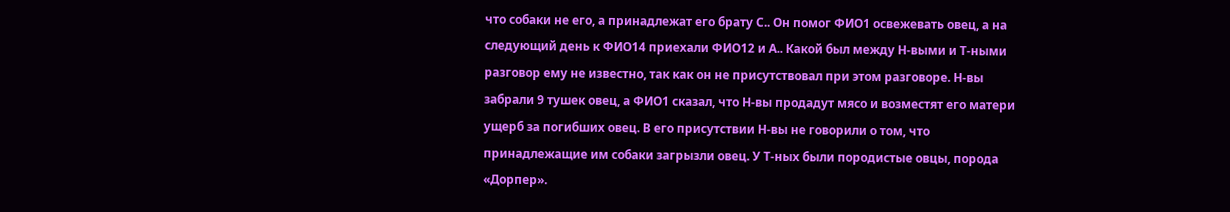что собаки не его, а принадлежат его брату С.. Он помог ФИО1 освежевать овец, а на следующий день к ФИО14 приехали ФИО12 и А.. Какой был между Н-выми и Т-ными разговор ему не известно, так как он не присутствовал при этом разговоре. Н-вы забрали 9 тушек овец, а ФИО1 сказал, что Н-вы продадут мясо и возместят его матери ущерб за погибших овец. В его присутствии Н-вы не говорили о том, что принадлежащие им собаки загрызли овец. У Т-ных были породистые овцы, порода «Дорпер».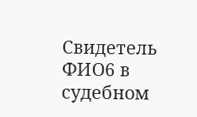Свидетель ФИО6 в судебном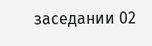заседании 02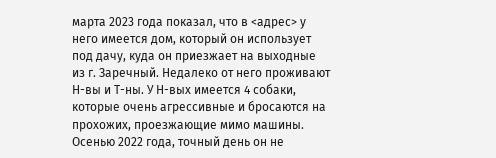марта 2023 года показал, что в <адрес> у него имеется дом, который он использует под дачу, куда он приезжает на выходные из г. Заречный. Недалеко от него проживают Н-вы и Т-ны. У Н-вых имеется 4 собаки, которые очень агрессивные и бросаются на прохожих, проезжающие мимо машины. Осенью 2022 года, точный день он не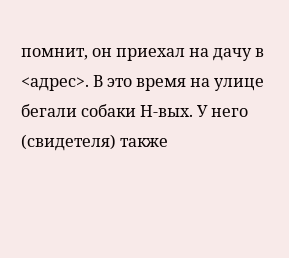помнит, он приехал на дачу в <адрес>. В это время на улице бегали собаки Н-вых. У него (свидетеля) также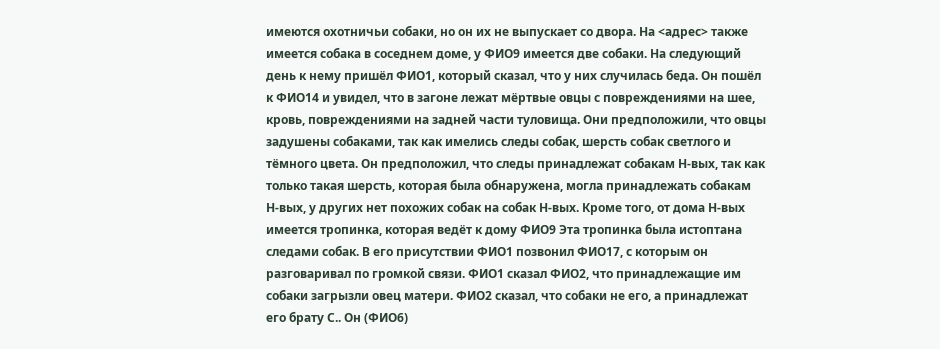имеются охотничьи собаки, но он их не выпускает со двора. На <адрес> также имеется собака в соседнем доме, у ФИО9 имеется две собаки. На следующий день к нему пришёл ФИО1, который сказал, что у них случилась беда. Он пошёл к ФИО14 и увидел, что в загоне лежат мёртвые овцы с повреждениями на шее, кровь, повреждениями на задней части туловища. Они предположили, что овцы задушены собаками, так как имелись следы собак, шерсть собак светлого и тёмного цвета. Он предположил, что следы принадлежат собакам Н-вых, так как только такая шерсть, которая была обнаружена, могла принадлежать собакам Н-вых, у других нет похожих собак на собак Н-вых. Кроме того, от дома Н-вых имеется тропинка, которая ведёт к дому ФИО9 Эта тропинка была истоптана следами собак. В его присутствии ФИО1 позвонил ФИО17, с которым он разговаривал по громкой связи. ФИО1 сказал ФИО2, что принадлежащие им собаки загрызли овец матери. ФИО2 сказал, что собаки не его, а принадлежат его брату С.. Он (ФИО6)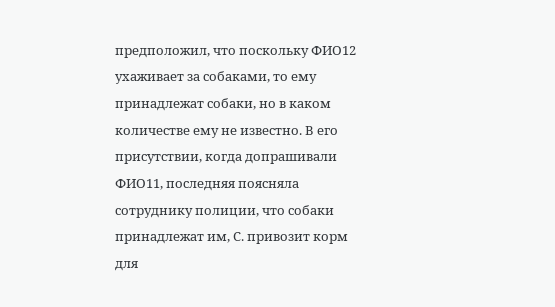предположил, что поскольку ФИО12 ухаживает за собаками, то ему принадлежат собаки, но в каком количестве ему не известно. В его присутствии, когда допрашивали ФИО11, последняя поясняла сотруднику полиции, что собаки принадлежат им, С. привозит корм для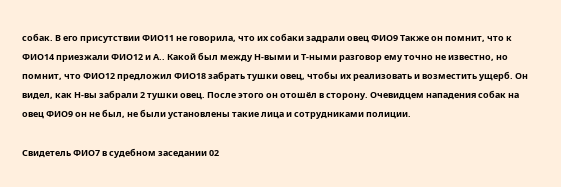собак. В его присутствии ФИО11 не говорила, что их собаки задрали овец ФИО9 Также он помнит, что к ФИО14 приезжали ФИО12 и А.. Какой был между Н-выми и Т-ными разговор ему точно не известно, но помнит, что ФИО12 предложил ФИО18 забрать тушки овец, чтобы их реализовать и возместить ущерб. Он видел, как Н-вы забрали 2 тушки овец. После этого он отошёл в сторону. Очевидцем нападения собак на овец ФИО9 он не был, не были установлены такие лица и сотрудниками полиции.

Свидетель ФИО7 в судебном заседании 02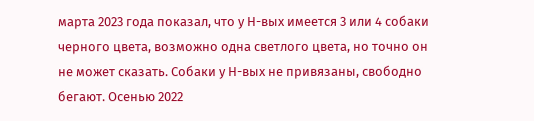марта 2023 года показал, что у Н-вых имеется 3 или 4 собаки черного цвета, возможно одна светлого цвета, но точно он не может сказать. Собаки у Н-вых не привязаны, свободно бегают. Осенью 2022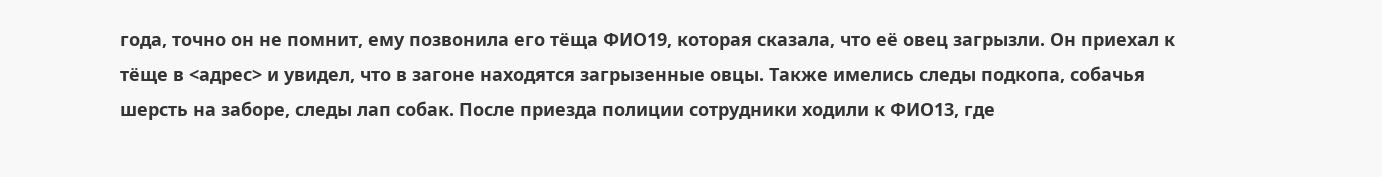года, точно он не помнит, ему позвонила его тёща ФИО19, которая сказала, что её овец загрызли. Он приехал к тёще в <адрес> и увидел, что в загоне находятся загрызенные овцы. Также имелись следы подкопа, собачья шерсть на заборе, следы лап собак. После приезда полиции сотрудники ходили к ФИО13, где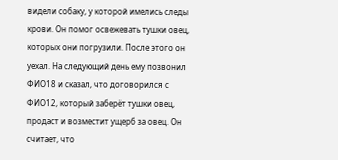видели собаку, у которой имелись следы крови. Он помог освежевать тушки овец, которых они погрузили. После этого он уехал. На следующий день ему позвонил ФИО18 и сказал, что договорился с ФИО12, который заберёт тушки овец, продаст и возместит ущерб за овец. Он считает, что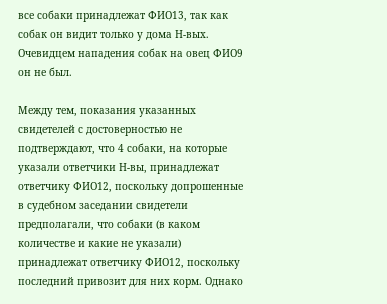все собаки принадлежат ФИО13, так как собак он видит только у дома Н-вых. Очевидцем нападения собак на овец ФИО9 он не был.

Между тем, показания указанных свидетелей с достоверностью не подтверждают, что 4 собаки, на которые указали ответчики Н-вы, принадлежат ответчику ФИО12, поскольку допрошенные в судебном заседании свидетели предполагали, что собаки (в каком количестве и какие не указали) принадлежат ответчику ФИО12, поскольку последний привозит для них корм. Однако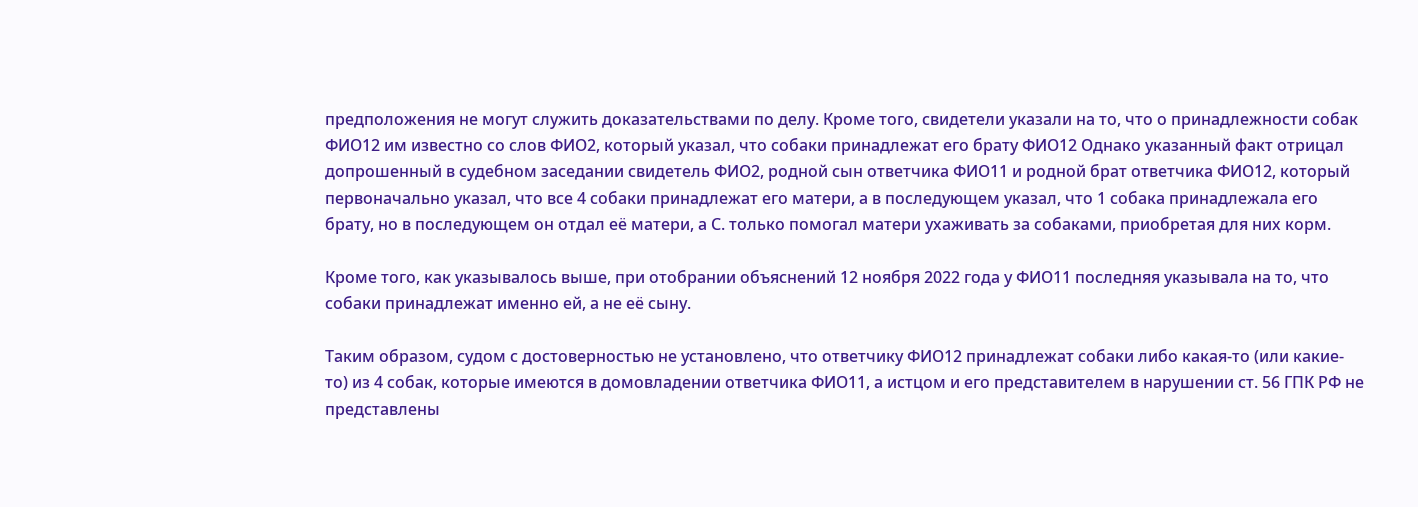предположения не могут служить доказательствами по делу. Кроме того, свидетели указали на то, что о принадлежности собак ФИО12 им известно со слов ФИО2, который указал, что собаки принадлежат его брату ФИО12 Однако указанный факт отрицал допрошенный в судебном заседании свидетель ФИО2, родной сын ответчика ФИО11 и родной брат ответчика ФИО12, который первоначально указал, что все 4 собаки принадлежат его матери, а в последующем указал, что 1 собака принадлежала его брату, но в последующем он отдал её матери, а С. только помогал матери ухаживать за собаками, приобретая для них корм.

Кроме того, как указывалось выше, при отобрании объяснений 12 ноября 2022 года у ФИО11 последняя указывала на то, что собаки принадлежат именно ей, а не её сыну.

Таким образом, судом с достоверностью не установлено, что ответчику ФИО12 принадлежат собаки либо какая-то (или какие-то) из 4 собак, которые имеются в домовладении ответчика ФИО11, а истцом и его представителем в нарушении ст. 56 ГПК РФ не представлены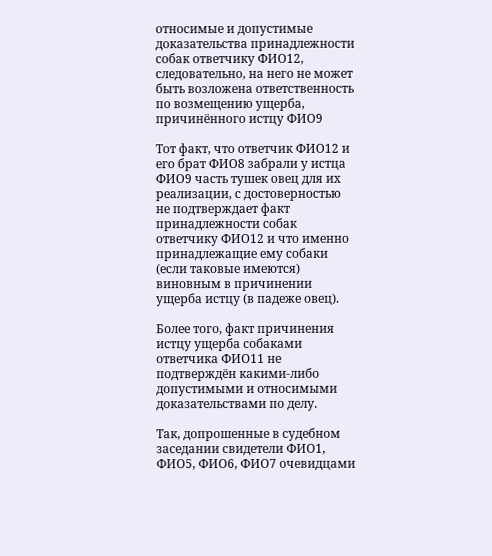относимые и допустимые доказательства принадлежности собак ответчику ФИО12, следовательно, на него не может быть возложена ответственность по возмещению ущерба, причинённого истцу ФИО9

Тот факт, что ответчик ФИО12 и его брат ФИО8 забрали у истца ФИО9 часть тушек овец для их реализации, с достоверностью не подтверждает факт принадлежности собак ответчику ФИО12 и что именно принадлежащие ему собаки (если таковые имеются) виновным в причинении ущерба истцу (в падеже овец).

Более того, факт причинения истцу ущерба собаками ответчика ФИО11 не подтверждён какими-либо допустимыми и относимыми доказательствами по делу.

Так, допрошенные в судебном заседании свидетели ФИО1, ФИО5, ФИО6, ФИО7 очевидцами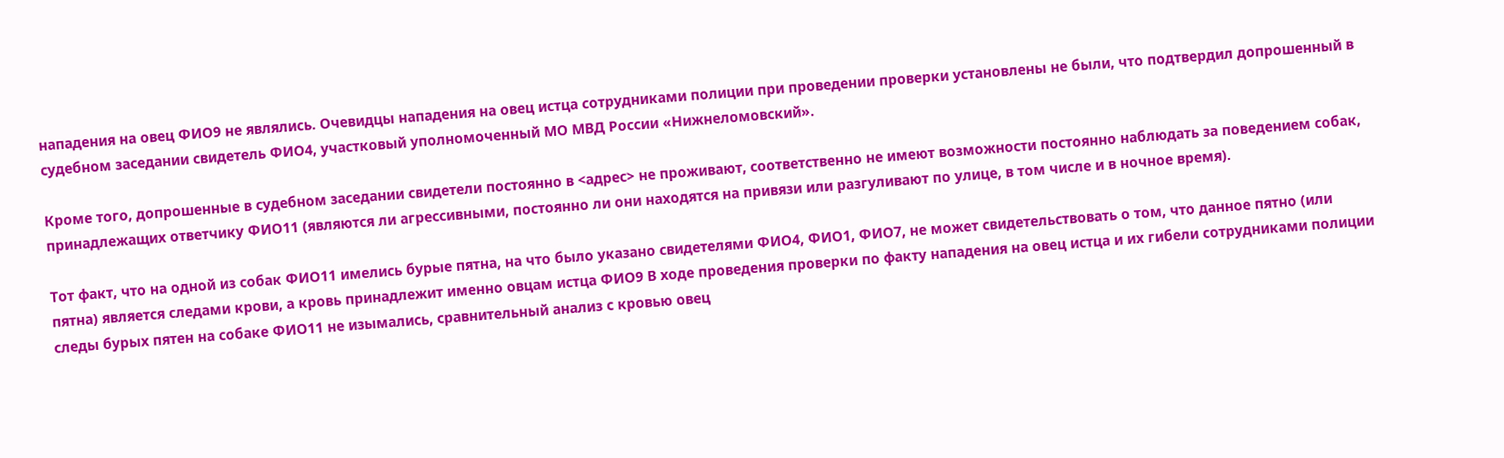нападения на овец ФИО9 не являлись. Очевидцы нападения на овец истца сотрудниками полиции при проведении проверки установлены не были, что подтвердил допрошенный в судебном заседании свидетель ФИО4, участковый уполномоченный МО МВД России «Нижнеломовский».

Кроме того, допрошенные в судебном заседании свидетели постоянно в <адрес> не проживают, соответственно не имеют возможности постоянно наблюдать за поведением собак, принадлежащих ответчику ФИО11 (являются ли агрессивными, постоянно ли они находятся на привязи или разгуливают по улице, в том числе и в ночное время).

Тот факт, что на одной из собак ФИО11 имелись бурые пятна, на что было указано свидетелями ФИО4, ФИО1, ФИО7, не может свидетельствовать о том, что данное пятно (или пятна) является следами крови, а кровь принадлежит именно овцам истца ФИО9 В ходе проведения проверки по факту нападения на овец истца и их гибели сотрудниками полиции следы бурых пятен на собаке ФИО11 не изымались, сравнительный анализ с кровью овец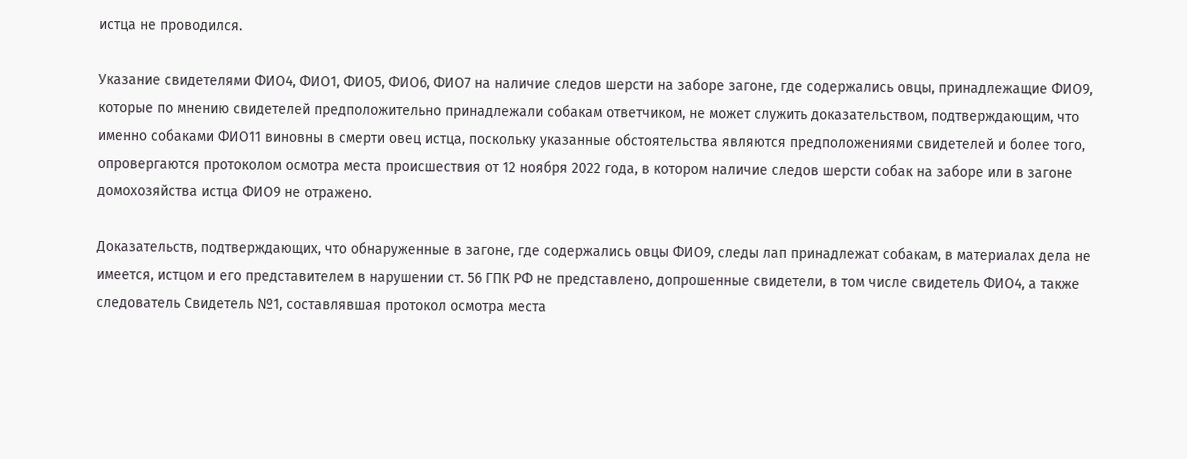истца не проводился.

Указание свидетелями ФИО4, ФИО1, ФИО5, ФИО6, ФИО7 на наличие следов шерсти на заборе загоне, где содержались овцы, принадлежащие ФИО9, которые по мнению свидетелей предположительно принадлежали собакам ответчиком, не может служить доказательством, подтверждающим, что именно собаками ФИО11 виновны в смерти овец истца, поскольку указанные обстоятельства являются предположениями свидетелей и более того, опровергаются протоколом осмотра места происшествия от 12 ноября 2022 года, в котором наличие следов шерсти собак на заборе или в загоне домохозяйства истца ФИО9 не отражено.

Доказательств, подтверждающих, что обнаруженные в загоне, где содержались овцы ФИО9, следы лап принадлежат собакам, в материалах дела не имеется, истцом и его представителем в нарушении ст. 56 ГПК РФ не представлено, допрошенные свидетели, в том числе свидетель ФИО4, а также следователь Свидетель №1, составлявшая протокол осмотра места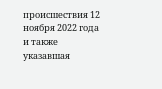происшествия 12 ноября 2022 года и также указавшая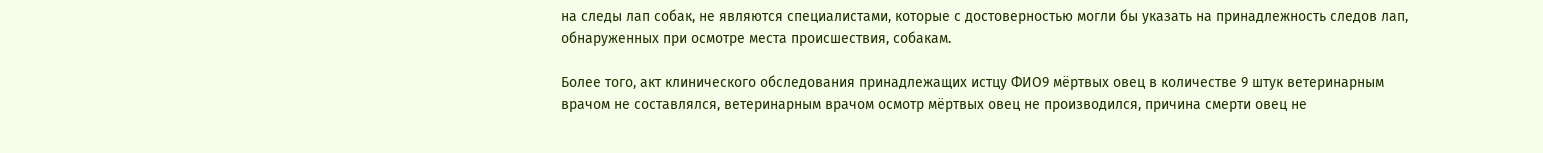на следы лап собак, не являются специалистами, которые с достоверностью могли бы указать на принадлежность следов лап, обнаруженных при осмотре места происшествия, собакам.

Более того, акт клинического обследования принадлежащих истцу ФИО9 мёртвых овец в количестве 9 штук ветеринарным врачом не составлялся, ветеринарным врачом осмотр мёртвых овец не производился, причина смерти овец не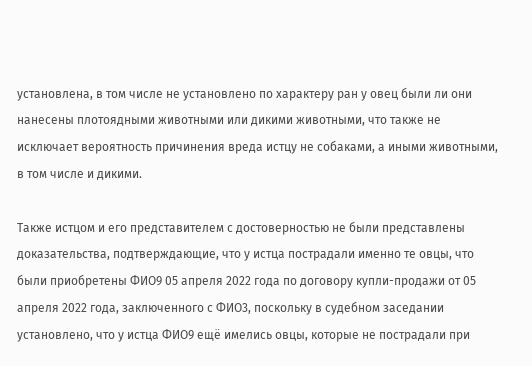установлена, в том числе не установлено по характеру ран у овец были ли они нанесены плотоядными животными или дикими животными, что также не исключает вероятность причинения вреда истцу не собаками, а иными животными, в том числе и дикими.

Также истцом и его представителем с достоверностью не были представлены доказательства, подтверждающие, что у истца пострадали именно те овцы, что были приобретены ФИО9 05 апреля 2022 года по договору купли-продажи от 05 апреля 2022 года, заключенного с ФИО3, поскольку в судебном заседании установлено, что у истца ФИО9 ещё имелись овцы, которые не пострадали при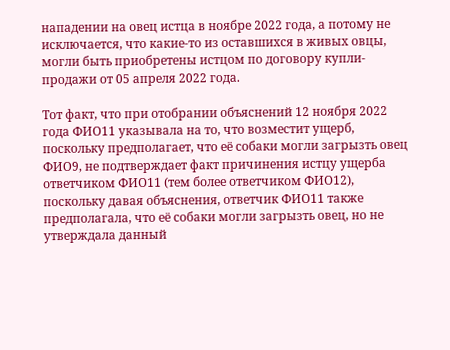нападении на овец истца в ноябре 2022 года, а потому не исключается, что какие-то из оставшихся в живых овцы, могли быть приобретены истцом по договору купли-продажи от 05 апреля 2022 года.

Тот факт, что при отобрании объяснений 12 ноября 2022 года ФИО11 указывала на то, что возместит ущерб, поскольку предполагает, что её собаки могли загрызть овец ФИО9, не подтверждает факт причинения истцу ущерба ответчиком ФИО11 (тем более ответчиком ФИО12), поскольку давая объяснения, ответчик ФИО11 также предполагала, что её собаки могли загрызть овец, но не утверждала данный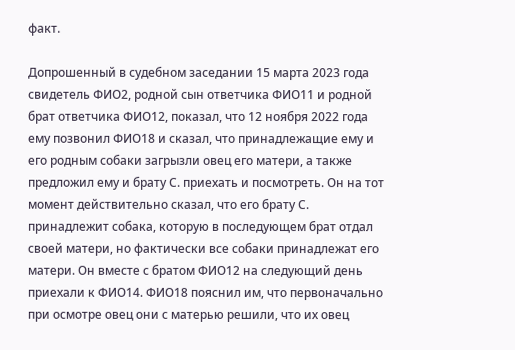факт.

Допрошенный в судебном заседании 15 марта 2023 года свидетель ФИО2, родной сын ответчика ФИО11 и родной брат ответчика ФИО12, показал, что 12 ноября 2022 года ему позвонил ФИО18 и сказал, что принадлежащие ему и его родным собаки загрызли овец его матери, а также предложил ему и брату С. приехать и посмотреть. Он на тот момент действительно сказал, что его брату С. принадлежит собака, которую в последующем брат отдал своей матери, но фактически все собаки принадлежат его матери. Он вместе с братом ФИО12 на следующий день приехали к ФИО14. ФИО18 пояснил им, что первоначально при осмотре овец они с матерью решили, что их овец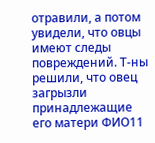отравили, а потом увидели, что овцы имеют следы повреждений. Т-ны решили, что овец загрызли принадлежащие его матери ФИО11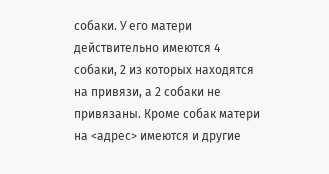собаки. У его матери действительно имеются 4 собаки, 2 из которых находятся на привязи, а 2 собаки не привязаны. Кроме собак матери на <адрес> имеются и другие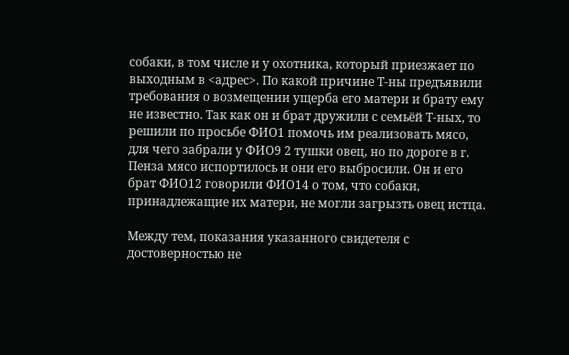собаки, в том числе и у охотника, который приезжает по выходным в <адрес>. По какой причине Т-ны предъявили требования о возмещении ущерба его матери и брату ему не известно. Так как он и брат дружили с семьёй Т-ных, то решили по просьбе ФИО1 помочь им реализовать мясо, для чего забрали у ФИО9 2 тушки овец, но по дороге в г. Пенза мясо испортилось и они его выбросили. Он и его брат ФИО12 говорили ФИО14 о том, что собаки, принадлежащие их матери, не могли загрызть овец истца.

Между тем, показания указанного свидетеля с достоверностью не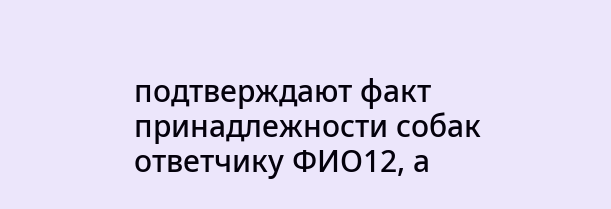подтверждают факт принадлежности собак ответчику ФИО12, а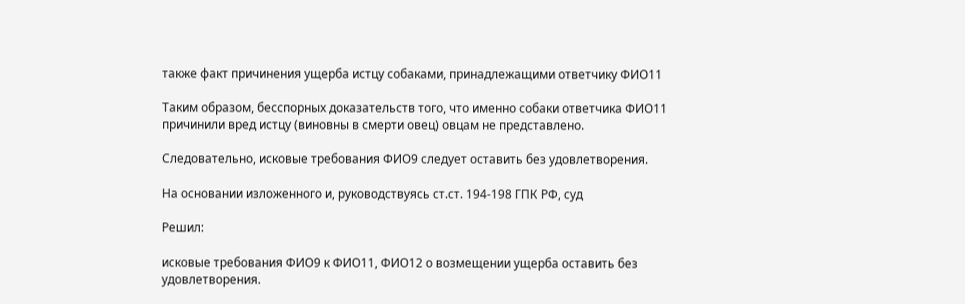также факт причинения ущерба истцу собаками, принадлежащими ответчику ФИО11

Таким образом, бесспорных доказательств того, что именно собаки ответчика ФИО11 причинили вред истцу (виновны в смерти овец) овцам не представлено.

Следовательно, исковые требования ФИО9 следует оставить без удовлетворения.

На основании изложенного и, руководствуясь ст.ст. 194-198 ГПК РФ, суд

Решил:

исковые требования ФИО9 к ФИО11, ФИО12 о возмещении ущерба оставить без удовлетворения.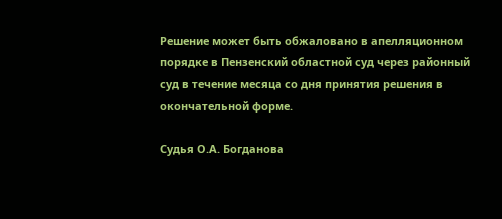Решение может быть обжаловано в апелляционном порядке в Пензенский областной суд через районный суд в течение месяца со дня принятия решения в окончательной форме.

Судья О.А. Богданова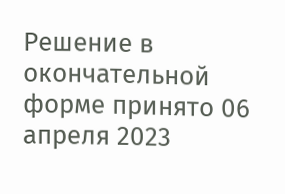Решение в окончательной форме принято 06 апреля 2023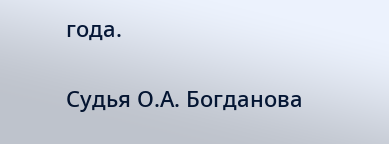года.

Судья О.А. Богданова